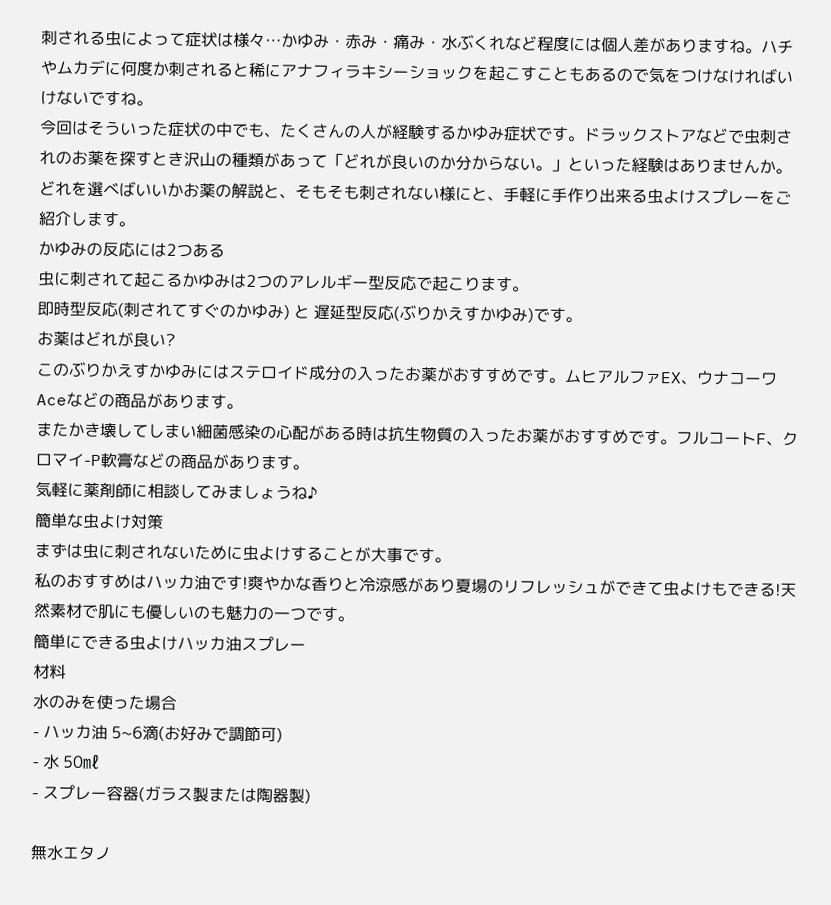刺される虫によって症状は様々…かゆみ・赤み・痛み・水ぶくれなど程度には個人差がありますね。ハチやムカデに何度か刺されると稀にアナフィラキシーショックを起こすこともあるので気をつけなければいけないですね。
今回はそういった症状の中でも、たくさんの人が経験するかゆみ症状です。ドラックストアなどで虫刺されのお薬を探すとき沢山の種類があって「どれが良いのか分からない。」といった経験はありませんか。どれを選べばいいかお薬の解説と、そもそも刺されない様にと、手軽に手作り出来る虫よけスプレーをご紹介します。
かゆみの反応には2つある
虫に刺されて起こるかゆみは2つのアレルギー型反応で起こります。
即時型反応(刺されてすぐのかゆみ) と 遅延型反応(ぶりかえすかゆみ)です。
お薬はどれが良い?
このぶりかえすかゆみにはステロイド成分の入ったお薬がおすすめです。ムヒアルファEX、ウナコーワAceなどの商品があります。
またかき壊してしまい細菌感染の心配がある時は抗生物質の入ったお薬がおすすめです。フルコートF、クロマイ-P軟膏などの商品があります。
気軽に薬剤師に相談してみましょうね♪
簡単な虫よけ対策
まずは虫に刺されないために虫よけすることが大事です。
私のおすすめはハッカ油です!爽やかな香りと冷涼感があり夏場のリフレッシュができて虫よけもできる!天然素材で肌にも優しいのも魅力の一つです。
簡単にできる虫よけハッカ油スプレー
材料
水のみを使った場合
- ハッカ油 5~6滴(お好みで調節可)
- 水 50㎖
- スプレー容器(ガラス製または陶器製)

無水エタノ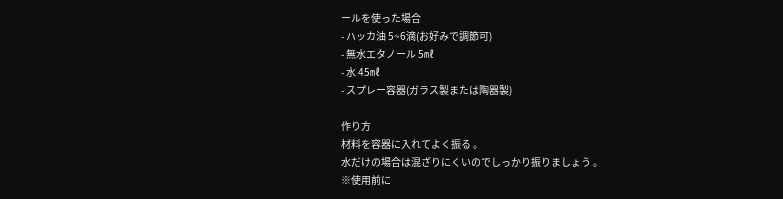ールを使った場合
- ハッカ油 5~6滴(お好みで調節可)
- 無水エタノール 5㎖
- 水 45㎖
- スプレー容器(ガラス製または陶器製)

作り方
材料を容器に入れてよく振る 。
水だけの場合は混ざりにくいのでしっかり振りましょう 。
※使用前に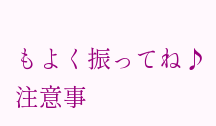もよく振ってね♪
注意事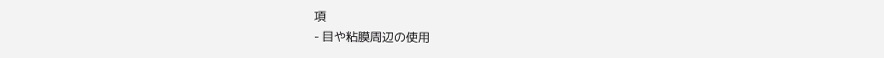項
- 目や粘膜周辺の使用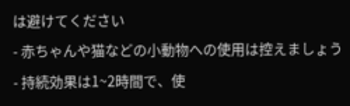は避けてください
- 赤ちゃんや猫などの小動物への使用は控えましょう
- 持続効果は1~2時間で、使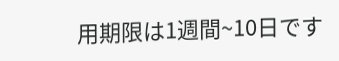用期限は1週間~10日です